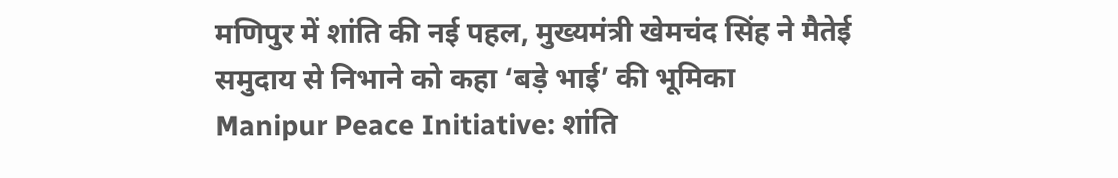मणिपुर में शांति की नई पहल, मुख्यमंत्री खेमचंद सिंह ने मैतेई समुदाय से निभाने को कहा ‘बड़े भाई’ की भूमिका
Manipur Peace Initiative: शांति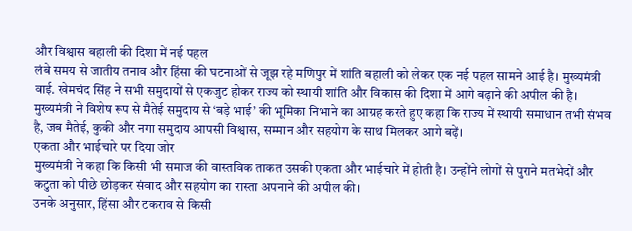और विश्वास बहाली की दिशा में नई पहल
लंबे समय से जातीय तनाव और हिंसा की घटनाओं से जूझ रहे मणिपुर में शांति बहाली को लेकर एक नई पहल सामने आई है। मुख्यमंत्री वाई. खेमचंद सिंह ने सभी समुदायों से एकजुट होकर राज्य को स्थायी शांति और विकास की दिशा में आगे बढ़ाने की अपील की है।
मुख्यमंत्री ने विशेष रूप से मैतेई समुदाय से ‘बड़े भाई’ की भूमिका निभाने का आग्रह करते हुए कहा कि राज्य में स्थायी समाधान तभी संभव है, जब मैतेई, कुकी और नगा समुदाय आपसी विश्वास, सम्मान और सहयोग के साथ मिलकर आगे बढ़ें।
एकता और भाईचारे पर दिया जोर
मुख्यमंत्री ने कहा कि किसी भी समाज की वास्तविक ताकत उसकी एकता और भाईचारे में होती है। उन्होंने लोगों से पुराने मतभेदों और कटुता को पीछे छोड़कर संवाद और सहयोग का रास्ता अपनाने की अपील की।
उनके अनुसार, हिंसा और टकराव से किसी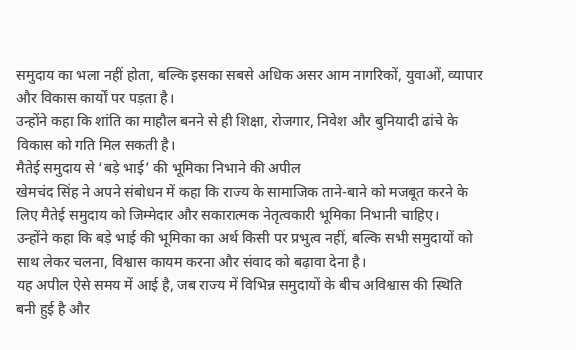समुदाय का भला नहीं होता, बल्कि इसका सबसे अधिक असर आम नागरिकों, युवाओं, व्यापार और विकास कार्यों पर पड़ता है।
उन्होंने कहा कि शांति का माहौल बनने से ही शिक्षा, रोजगार, निवेश और बुनियादी ढांचे के विकास को गति मिल सकती है।
मैतेई समुदाय से ‘बड़े भाई’ की भूमिका निभाने की अपील
खेमचंद सिंह ने अपने संबोधन में कहा कि राज्य के सामाजिक ताने-बाने को मजबूत करने के लिए मैतेई समुदाय को जिम्मेदार और सकारात्मक नेतृत्वकारी भूमिका निभानी चाहिए।
उन्होंने कहा कि बड़े भाई की भूमिका का अर्थ किसी पर प्रभुत्व नहीं, बल्कि सभी समुदायों को साथ लेकर चलना, विश्वास कायम करना और संवाद को बढ़ावा देना है।
यह अपील ऐसे समय में आई है, जब राज्य में विभिन्न समुदायों के बीच अविश्वास की स्थिति बनी हुई है और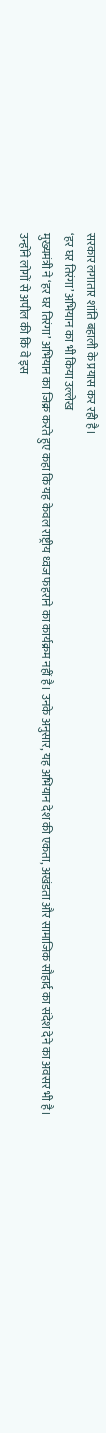सरकार लगातार शांति बहाली के प्रयास कर रही है।
‘हर घर तिरंगा’ अभियान का भी किया उल्लेख
मुख्यमंत्री ने ‘हर घर तिरंगा’ अभियान का जिक्र करते हुए कहा कि यह केवल राष्ट्रीय ध्वज फहराने का कार्यक्रम नहीं है। उनके अनुसार, यह अभियान देश की एकता, अखंडता और सामाजिक सौहार्द का संदेश देने का अवसर भी है।
उन्होंने लोगों से अपील की कि वे इस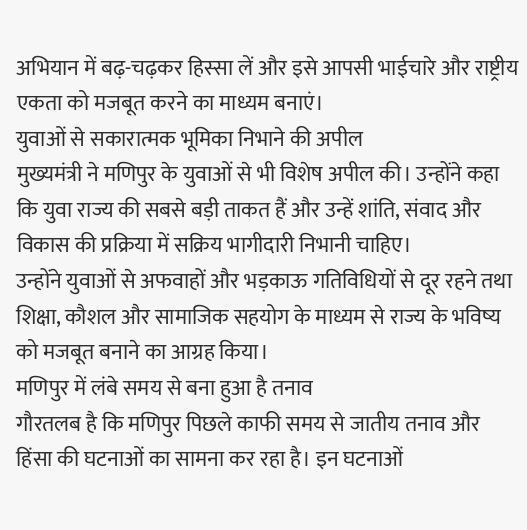अभियान में बढ़-चढ़कर हिस्सा लें और इसे आपसी भाईचारे और राष्ट्रीय एकता को मजबूत करने का माध्यम बनाएं।
युवाओं से सकारात्मक भूमिका निभाने की अपील
मुख्यमंत्री ने मणिपुर के युवाओं से भी विशेष अपील की। उन्होंने कहा कि युवा राज्य की सबसे बड़ी ताकत हैं और उन्हें शांति, संवाद और विकास की प्रक्रिया में सक्रिय भागीदारी निभानी चाहिए।
उन्होंने युवाओं से अफवाहों और भड़काऊ गतिविधियों से दूर रहने तथा शिक्षा, कौशल और सामाजिक सहयोग के माध्यम से राज्य के भविष्य को मजबूत बनाने का आग्रह किया।
मणिपुर में लंबे समय से बना हुआ है तनाव
गौरतलब है कि मणिपुर पिछले काफी समय से जातीय तनाव और हिंसा की घटनाओं का सामना कर रहा है। इन घटनाओं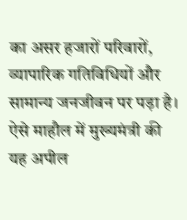का असर हजारों परिवारों, व्यापारिक गतिविधियों और सामान्य जनजीवन पर पड़ा है।
ऐसे माहौल में मुख्यमंत्री की यह अपील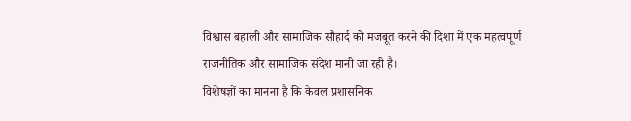विश्वास बहाली और सामाजिक सौहार्द को मजबूत करने की दिशा में एक महत्वपूर्ण राजनीतिक और सामाजिक संदेश मानी जा रही है।
विशेषज्ञों का मानना है कि केवल प्रशासनिक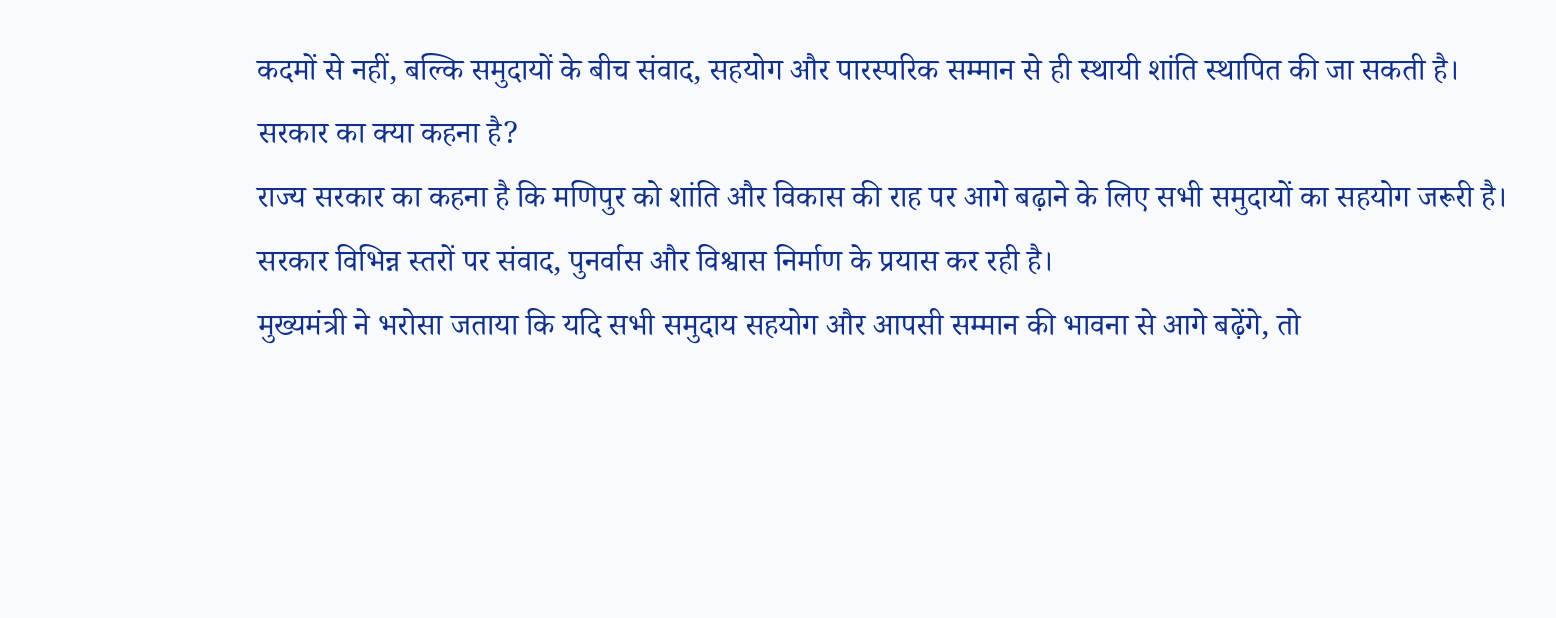कदमों से नहीं, बल्कि समुदायों के बीच संवाद, सहयोग और पारस्परिक सम्मान से ही स्थायी शांति स्थापित की जा सकती है।
सरकार का क्या कहना है?
राज्य सरकार का कहना है कि मणिपुर को शांति और विकास की राह पर आगे बढ़ाने के लिए सभी समुदायों का सहयोग जरूरी है। सरकार विभिन्न स्तरों पर संवाद, पुनर्वास और विश्वास निर्माण के प्रयास कर रही है।
मुख्यमंत्री ने भरोसा जताया कि यदि सभी समुदाय सहयोग और आपसी सम्मान की भावना से आगे बढ़ेंगे, तो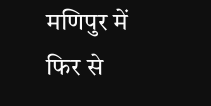मणिपुर में फिर से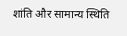शांति और सामान्य स्थिति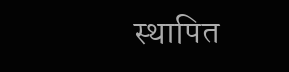स्थापित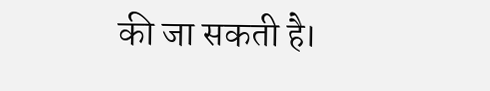की जा सकती है।